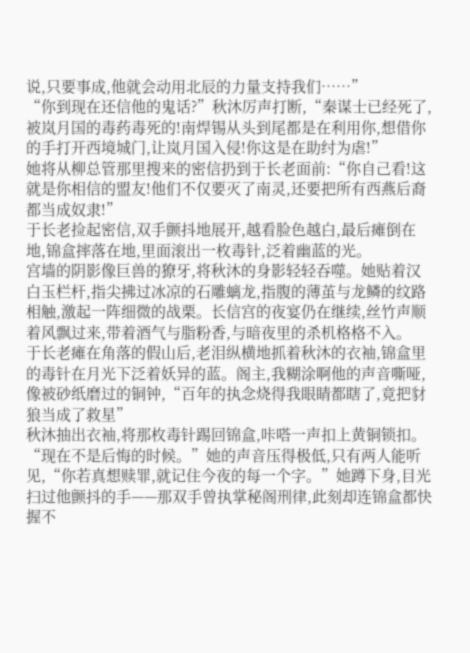说,只要事成,他就会动用北辰的力量支持我们……”
“你到现在还信他的鬼话?”秋沐厉声打断,“秦谋士已经死了,被岚月国的毒药毒死的!南焊锡从头到尾都是在利用你,想借你的手打开西境城门,让岚月国入侵!你这是在助纣为虐!”
她将从柳总管那里搜来的密信扔到于长老面前:“你自己看!这就是你相信的盟友!他们不仅要灭了南灵,还要把所有西燕后裔都当成奴隶!”
于长老捡起密信,双手颤抖地展开,越看脸色越白,最后瘫倒在地,锦盒摔落在地,里面滚出一枚毒针,泛着幽蓝的光。
宫墙的阴影像巨兽的獠牙,将秋沐的身影轻轻吞噬。她贴着汉白玉栏杆,指尖拂过冰凉的石雕螭龙,指腹的薄茧与龙鳞的纹路相触,激起一阵细微的战栗。长信宫的夜宴仍在继续,丝竹声顺着风飘过来,带着酒气与脂粉香,与暗夜里的杀机格格不入。
于长老瘫在角落的假山后,老泪纵横地抓着秋沐的衣袖,锦盒里的毒针在月光下泛着妖异的蓝。阁主,我糊涂啊他的声音嘶哑,像被砂纸磨过的铜钟,“百年的执念烧得我眼睛都瞎了,竟把豺狼当成了救星”
秋沐抽出衣袖,将那枚毒针踢回锦盒,咔嗒一声扣上黄铜锁扣。“现在不是后悔的时候。”她的声音压得极低,只有两人能听见,“你若真想赎罪,就记住今夜的每一个字。”她蹲下身,目光扫过他颤抖的手——那双手曾执掌秘阁刑律,此刻却连锦盒都快握不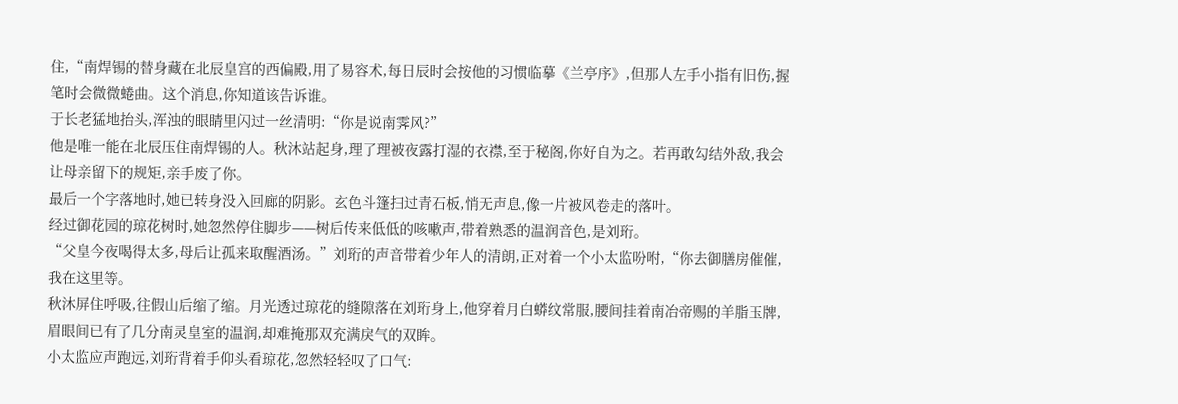住,“南焊锡的替身藏在北辰皇宫的西偏殿,用了易容术,每日辰时会按他的习惯临摹《兰亭序》,但那人左手小指有旧伤,握笔时会微微蜷曲。这个消息,你知道该告诉谁。
于长老猛地抬头,浑浊的眼睛里闪过一丝清明:“你是说南霁风?”
他是唯一能在北辰压住南焊锡的人。秋沐站起身,理了理被夜露打湿的衣襟,至于秘阁,你好自为之。若再敢勾结外敌,我会让母亲留下的规矩,亲手废了你。
最后一个字落地时,她已转身没入回廊的阴影。玄色斗篷扫过青石板,悄无声息,像一片被风卷走的落叶。
经过御花园的琼花树时,她忽然停住脚步——树后传来低低的咳嗽声,带着熟悉的温润音色,是刘珩。
“父皇今夜喝得太多,母后让孤来取醒酒汤。”刘珩的声音带着少年人的清朗,正对着一个小太监吩咐,“你去御膳房催催,我在这里等。
秋沐屏住呼吸,往假山后缩了缩。月光透过琼花的缝隙落在刘珩身上,他穿着月白蟒纹常服,腰间挂着南冶帝赐的羊脂玉牌,眉眼间已有了几分南灵皇室的温润,却难掩那双充满戾气的双眸。
小太监应声跑远,刘珩背着手仰头看琼花,忽然轻轻叹了口气: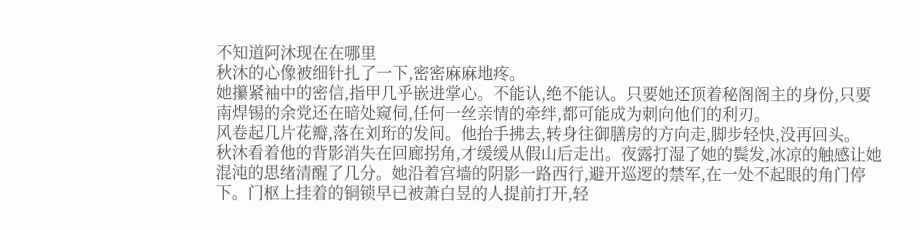不知道阿沐现在在哪里
秋沐的心像被细针扎了一下,密密麻麻地疼。
她攥紧袖中的密信,指甲几乎嵌进掌心。不能认,绝不能认。只要她还顶着秘阁阁主的身份,只要南焊锡的余党还在暗处窥伺,任何一丝亲情的牵绊,都可能成为刺向他们的利刃。
风卷起几片花瓣,落在刘珩的发间。他抬手拂去,转身往御膳房的方向走,脚步轻快,没再回头。
秋沐看着他的背影消失在回廊拐角,才缓缓从假山后走出。夜露打湿了她的鬓发,冰凉的触感让她混沌的思绪清醒了几分。她沿着宫墙的阴影一路西行,避开巡逻的禁军,在一处不起眼的角门停下。门枢上挂着的铜锁早已被萧白昱的人提前打开,轻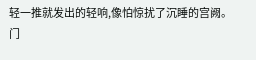轻一推就发出的轻响,像怕惊扰了沉睡的宫阙。
门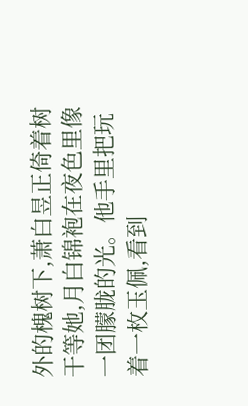外的槐树下,萧白昱正倚着树干等她,月白锦袍在夜色里像一团朦胧的光。他手里把玩着一枚玉佩,看到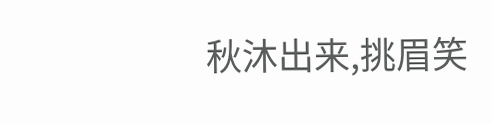秋沐出来,挑眉笑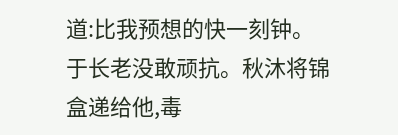道:比我预想的快一刻钟。
于长老没敢顽抗。秋沐将锦盒递给他,毒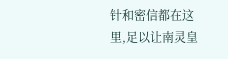针和密信都在这里,足以让南灵皇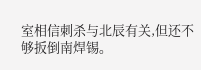室相信刺杀与北辰有关,但还不够扳倒南焊锡。